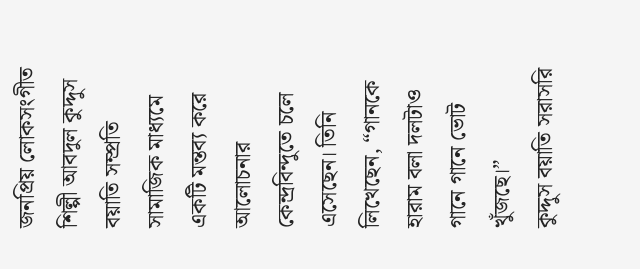জনপ্রিয় লোকসংগীত শিল্পী আবদুল কুদ্দুস বয়াতি সম্প্রতি সামাজিক মাধ্যমে একটি মন্তব্য করে আলোচনার কেন্দ্রবিন্দুতে চলে এসেছেন। তিনি লিখেছেন, “গানকে হারাম বলা দলটাও গানে গানে ভোট খুঁজছে।”
কুদ্দুস বয়াতি সরাসরি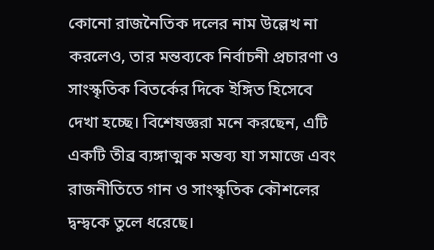কোনো রাজনৈতিক দলের নাম উল্লেখ না করলেও, তার মন্তব্যকে নির্বাচনী প্রচারণা ও সাংস্কৃতিক বিতর্কের দিকে ইঙ্গিত হিসেবে দেখা হচ্ছে। বিশেষজ্ঞরা মনে করছেন, এটি একটি তীব্র ব্যঙ্গাত্মক মন্তব্য যা সমাজে এবং রাজনীতিতে গান ও সাংস্কৃতিক কৌশলের দ্বন্দ্বকে তুলে ধরেছে।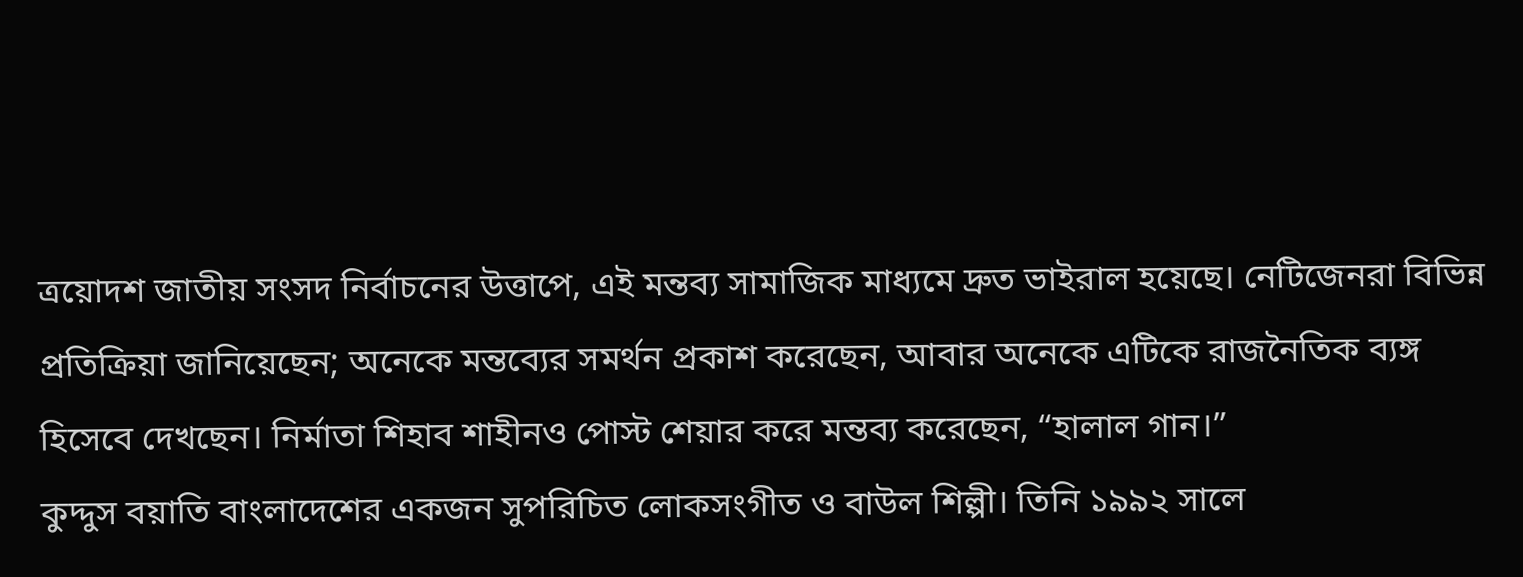ত্রয়োদশ জাতীয় সংসদ নির্বাচনের উত্তাপে, এই মন্তব্য সামাজিক মাধ্যমে দ্রুত ভাইরাল হয়েছে। নেটিজেনরা বিভিন্ন প্রতিক্রিয়া জানিয়েছেন; অনেকে মন্তব্যের সমর্থন প্রকাশ করেছেন, আবার অনেকে এটিকে রাজনৈতিক ব্যঙ্গ হিসেবে দেখছেন। নির্মাতা শিহাব শাহীনও পোস্ট শেয়ার করে মন্তব্য করেছেন, “হালাল গান।”
কুদ্দুস বয়াতি বাংলাদেশের একজন সুপরিচিত লোকসংগীত ও বাউল শিল্পী। তিনি ১৯৯২ সালে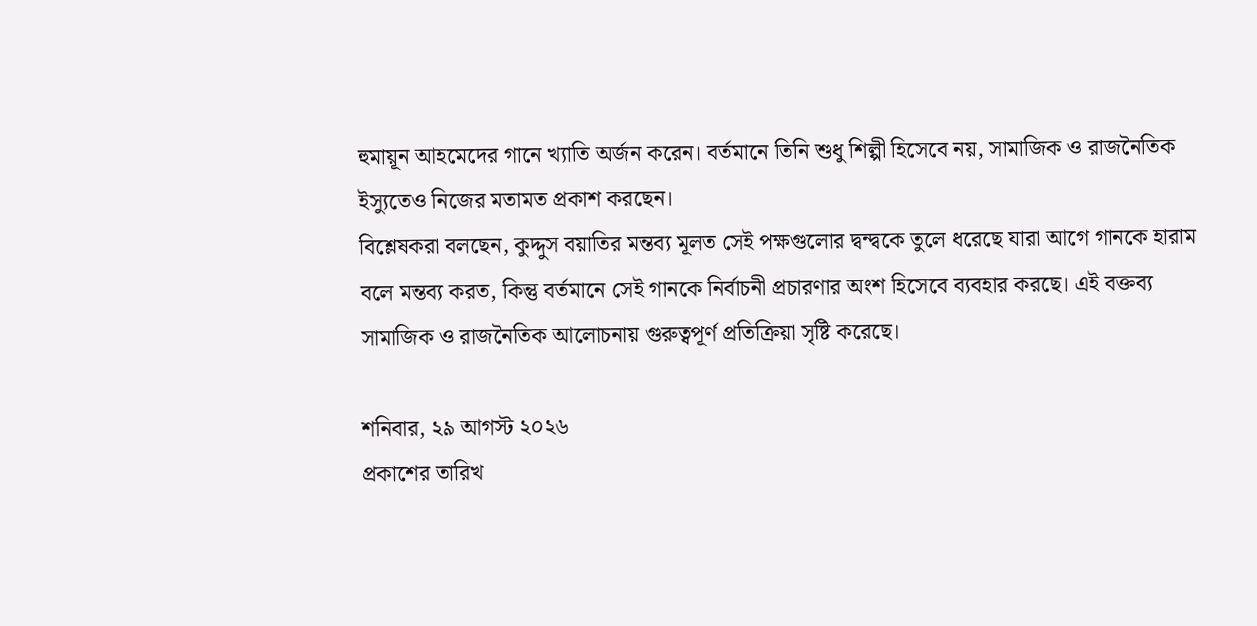হুমায়ূন আহমেদের গানে খ্যাতি অর্জন করেন। বর্তমানে তিনি শুধু শিল্পী হিসেবে নয়, সামাজিক ও রাজনৈতিক ইস্যুতেও নিজের মতামত প্রকাশ করছেন।
বিশ্লেষকরা বলছেন, কুদ্দুস বয়াতির মন্তব্য মূলত সেই পক্ষগুলোর দ্বন্দ্বকে তুলে ধরেছে যারা আগে গানকে হারাম বলে মন্তব্য করত, কিন্তু বর্তমানে সেই গানকে নির্বাচনী প্রচারণার অংশ হিসেবে ব্যবহার করছে। এই বক্তব্য সামাজিক ও রাজনৈতিক আলোচনায় গুরুত্বপূর্ণ প্রতিক্রিয়া সৃষ্টি করেছে।

শনিবার, ২৯ আগস্ট ২০২৬
প্রকাশের তারিখ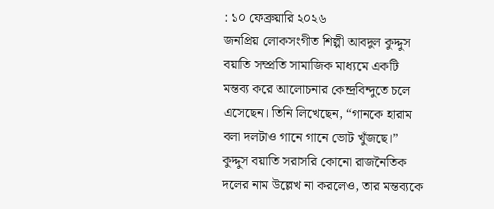: ১০ ফেব্রুয়ারি ২০২৬
জনপ্রিয় লোকসংগীত শিল্পী আবদুল কুদ্দুস বয়াতি সম্প্রতি সামাজিক মাধ্যমে একটি মন্তব্য করে আলোচনার কেন্দ্রবিন্দুতে চলে এসেছেন। তিনি লিখেছেন, “গানকে হারাম বলা দলটাও গানে গানে ভোট খুঁজছে।”
কুদ্দুস বয়াতি সরাসরি কোনো রাজনৈতিক দলের নাম উল্লেখ না করলেও, তার মন্তব্যকে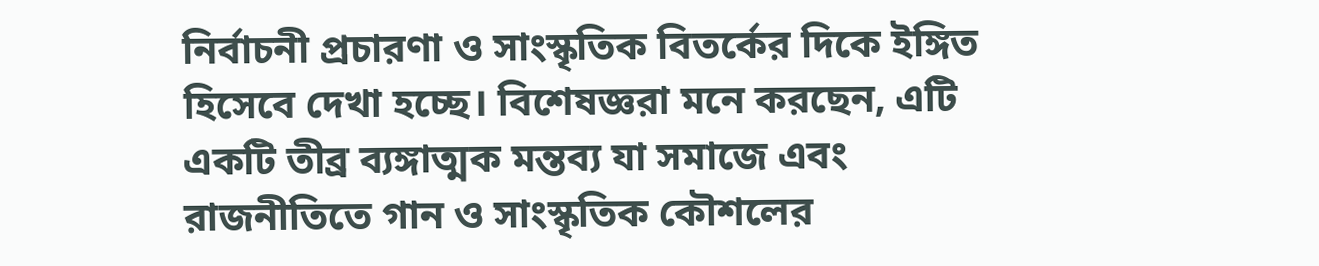নির্বাচনী প্রচারণা ও সাংস্কৃতিক বিতর্কের দিকে ইঙ্গিত হিসেবে দেখা হচ্ছে। বিশেষজ্ঞরা মনে করছেন, এটি একটি তীব্র ব্যঙ্গাত্মক মন্তব্য যা সমাজে এবং রাজনীতিতে গান ও সাংস্কৃতিক কৌশলের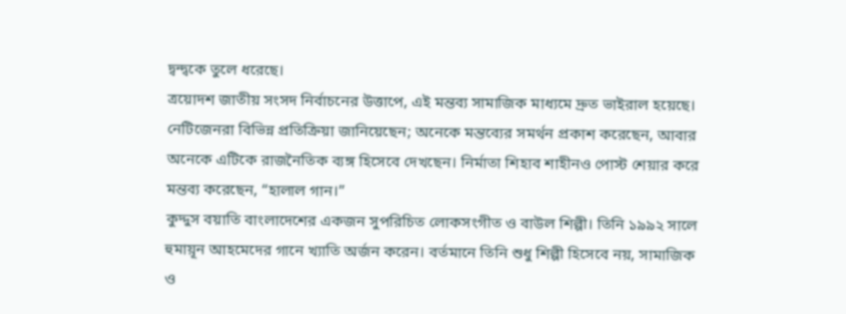দ্বন্দ্বকে তুলে ধরেছে।
ত্রয়োদশ জাতীয় সংসদ নির্বাচনের উত্তাপে, এই মন্তব্য সামাজিক মাধ্যমে দ্রুত ভাইরাল হয়েছে। নেটিজেনরা বিভিন্ন প্রতিক্রিয়া জানিয়েছেন; অনেকে মন্তব্যের সমর্থন প্রকাশ করেছেন, আবার অনেকে এটিকে রাজনৈতিক ব্যঙ্গ হিসেবে দেখছেন। নির্মাতা শিহাব শাহীনও পোস্ট শেয়ার করে মন্তব্য করেছেন, “হালাল গান।”
কুদ্দুস বয়াতি বাংলাদেশের একজন সুপরিচিত লোকসংগীত ও বাউল শিল্পী। তিনি ১৯৯২ সালে হুমায়ূন আহমেদের গানে খ্যাতি অর্জন করেন। বর্তমানে তিনি শুধু শিল্পী হিসেবে নয়, সামাজিক ও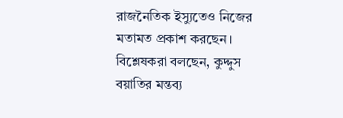রাজনৈতিক ইস্যুতেও নিজের মতামত প্রকাশ করছেন।
বিশ্লেষকরা বলছেন, কুদ্দুস বয়াতির মন্তব্য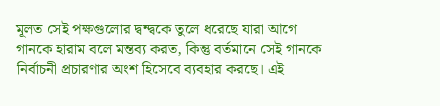মূলত সেই পক্ষগুলোর দ্বন্দ্বকে তুলে ধরেছে যারা আগে গানকে হারাম বলে মন্তব্য করত, কিন্তু বর্তমানে সেই গানকে নির্বাচনী প্রচারণার অংশ হিসেবে ব্যবহার করছে। এই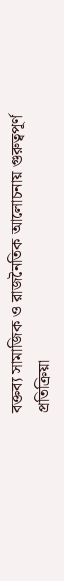বক্তব্য সামাজিক ও রাজনৈতিক আলোচনায় গুরুত্বপূর্ণ প্রতিক্রিয়া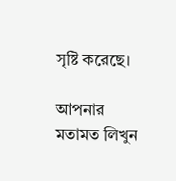সৃষ্টি করেছে।

আপনার মতামত লিখুন